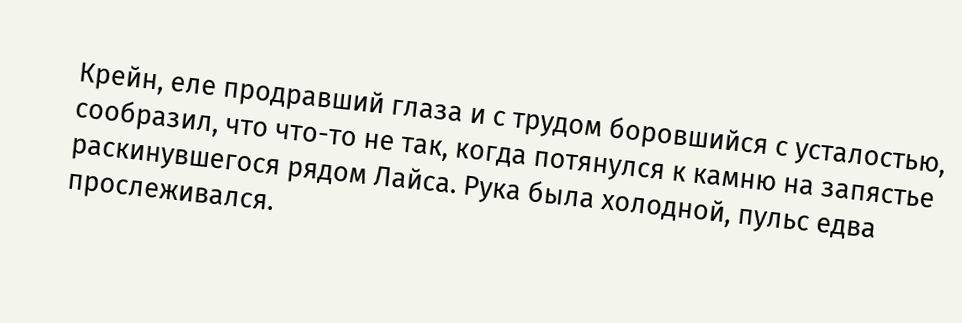Крейн, еле продравший глаза и с трудом боровшийся с усталостью, сообразил, что что-то не так, когда потянулся к камню на запястье раскинувшегося рядом Лайса. Рука была холодной, пульс едва прослеживался.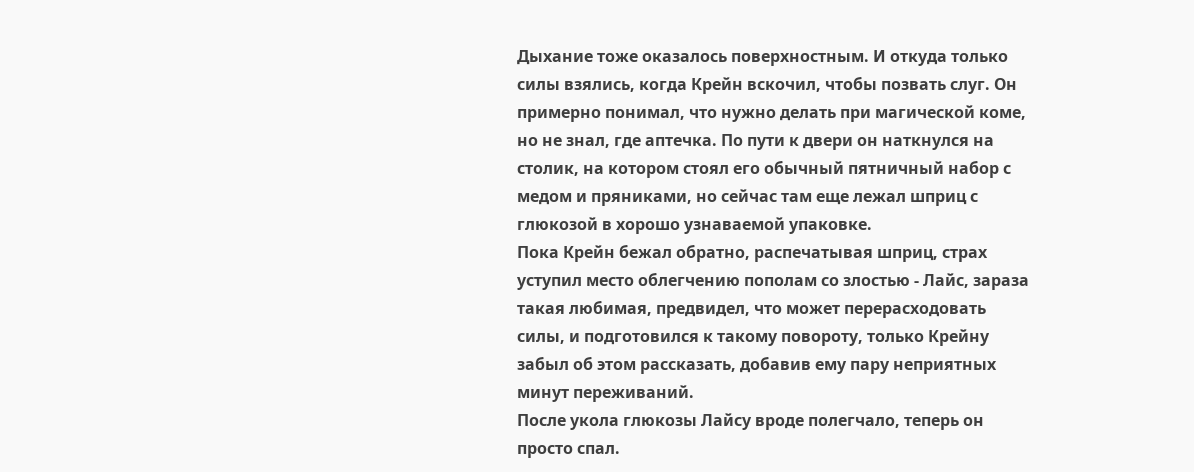Дыхание тоже оказалось поверхностным. И откуда только силы взялись, когда Крейн вскочил, чтобы позвать слуг. Он примерно понимал, что нужно делать при магической коме, но не знал, где аптечка. По пути к двери он наткнулся на столик, на котором стоял его обычный пятничный набор с медом и пряниками, но сейчас там еще лежал шприц с глюкозой в хорошо узнаваемой упаковке.
Пока Крейн бежал обратно, распечатывая шприц, страх уступил место облегчению пополам со злостью - Лайс, зараза такая любимая, предвидел, что может перерасходовать силы, и подготовился к такому повороту, только Крейну забыл об этом рассказать, добавив ему пару неприятных минут переживаний.
После укола глюкозы Лайсу вроде полегчало, теперь он просто спал.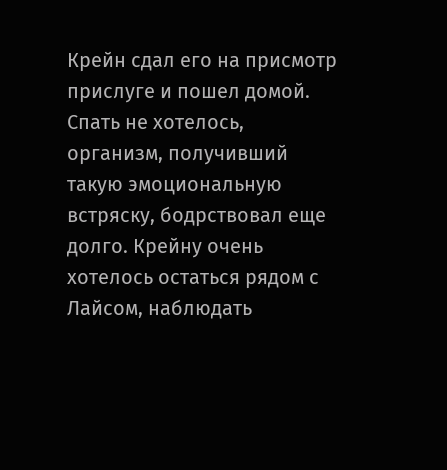Крейн сдал его на присмотр прислуге и пошел домой. Спать не хотелось, организм, получивший такую эмоциональную встряску, бодрствовал еще долго. Крейну очень хотелось остаться рядом с Лайсом, наблюдать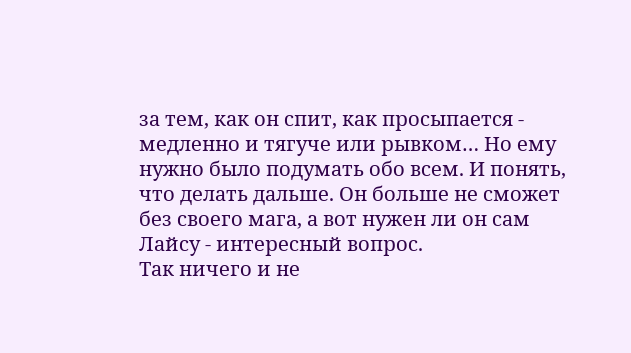за тем, как он спит, как просыпается - медленно и тягуче или рывком… Но ему нужно было подумать обо всем. И понять, что делать дальше. Он больше не сможет без своего мага, а вот нужен ли он сам Лайсу - интересный вопрос.
Так ничего и не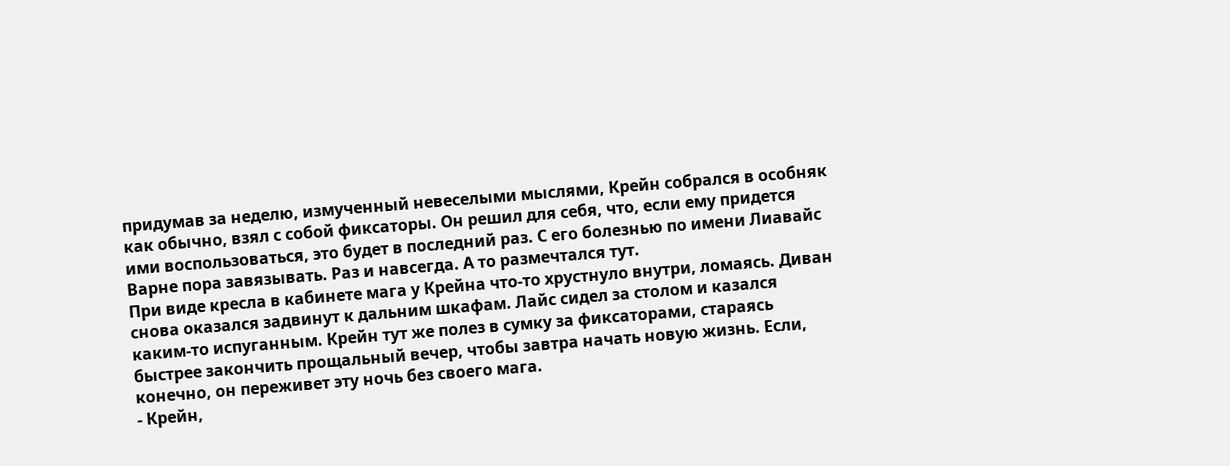придумав за неделю, измученный невеселыми мыслями, Крейн собрался в особняк как обычно, взял с собой фиксаторы. Он решил для себя, что, если ему придется ими воспользоваться, это будет в последний раз. С его болезнью по имени Лиавайс Варне пора завязывать. Раз и навсегда. А то размечтался тут.
При виде кресла в кабинете мага у Крейна что-то хрустнуло внутри, ломаясь. Диван снова оказался задвинут к дальним шкафам. Лайс сидел за столом и казался каким-то испуганным. Крейн тут же полез в сумку за фиксаторами, стараясь быстрее закончить прощальный вечер, чтобы завтра начать новую жизнь. Если, конечно, он переживет эту ночь без своего мага.
- Крейн,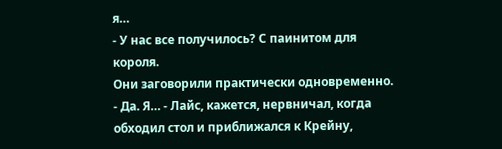я…
- У нас все получилось? С паинитом для короля.
Они заговорили практически одновременно.
- Да. Я… - Лайс, кажется, нервничал, когда обходил стол и приближался к Крейну,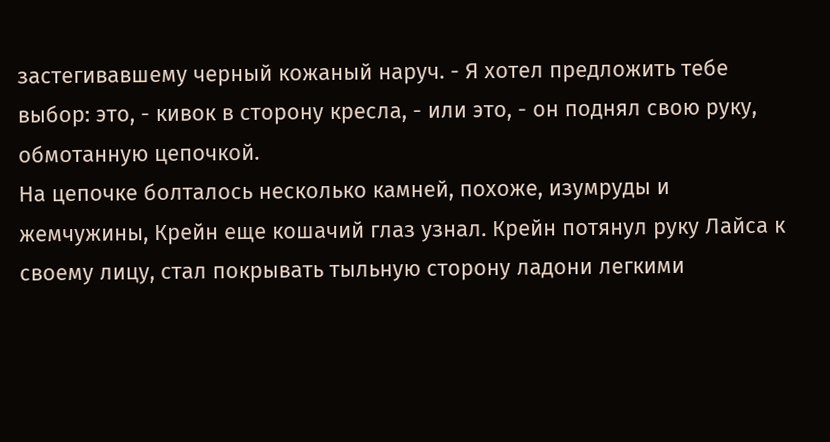застегивавшему черный кожаный наруч. - Я хотел предложить тебе выбор: это, - кивок в сторону кресла, - или это, - он поднял свою руку, обмотанную цепочкой.
На цепочке болталось несколько камней, похоже, изумруды и жемчужины, Крейн еще кошачий глаз узнал. Крейн потянул руку Лайса к своему лицу, стал покрывать тыльную сторону ладони легкими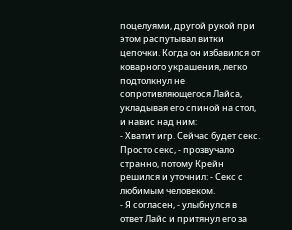поцелуями, другой рукой при этом распутывал витки цепочки. Когда он избавился от коварного украшения, легко подтолкнул не сопротивляющегося Лайса, укладывая его спиной на стол, и навис над ним:
- Хватит игр. Сейчас будет секс. Просто секс, - прозвучало странно, потому Крейн решился и уточнил: - Секс с любимым человеком.
- Я согласен, - улыбнулся в ответ Лайс и притянул его за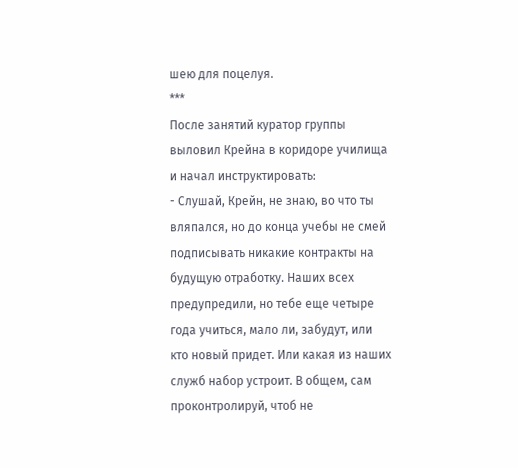шею для поцелуя.
***
После занятий куратор группы выловил Крейна в коридоре училища и начал инструктировать:
- Слушай, Крейн, не знаю, во что ты вляпался, но до конца учебы не смей подписывать никакие контракты на будущую отработку. Наших всех предупредили, но тебе еще четыре года учиться, мало ли, забудут, или кто новый придет. Или какая из наших служб набор устроит. В общем, сам проконтролируй, чтоб не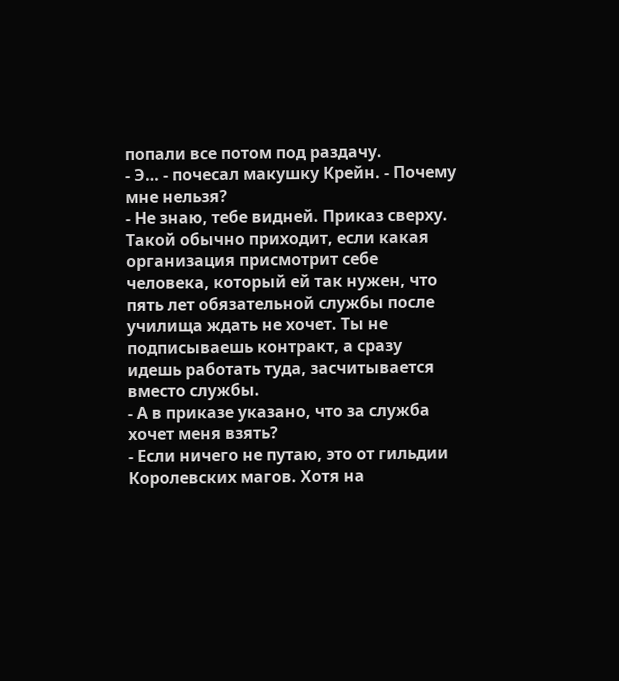попали все потом под раздачу.
- Э… - почесал макушку Крейн. - Почему мне нельзя?
- Не знаю, тебе видней. Приказ сверху. Такой обычно приходит, если какая организация присмотрит себе человека, который ей так нужен, что пять лет обязательной службы после училища ждать не хочет. Ты не подписываешь контракт, а сразу идешь работать туда, засчитывается вместо службы.
- А в приказе указано, что за служба хочет меня взять?
- Если ничего не путаю, это от гильдии Королевских магов. Хотя на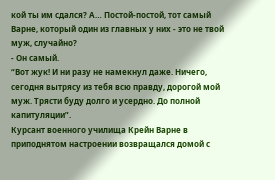кой ты им сдался? А… Постой-постой, тот самый Варне, который один из главных у них - это не твой муж, случайно?
- Он самый.
“Вот жук! И ни разу не намекнул даже. Ничего, сегодня вытрясу из тебя всю правду, дорогой мой муж. Трясти буду долго и усердно. До полной капитуляции”.
Курсант военного училища Крейн Варне в приподнятом настроении возвращался домой с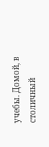учебы. Домой, в столичный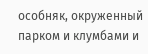особняк, окруженный парком и клумбами и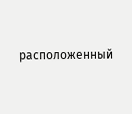расположенный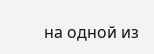на одной из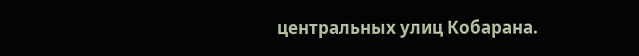центральных улиц Кобарана.